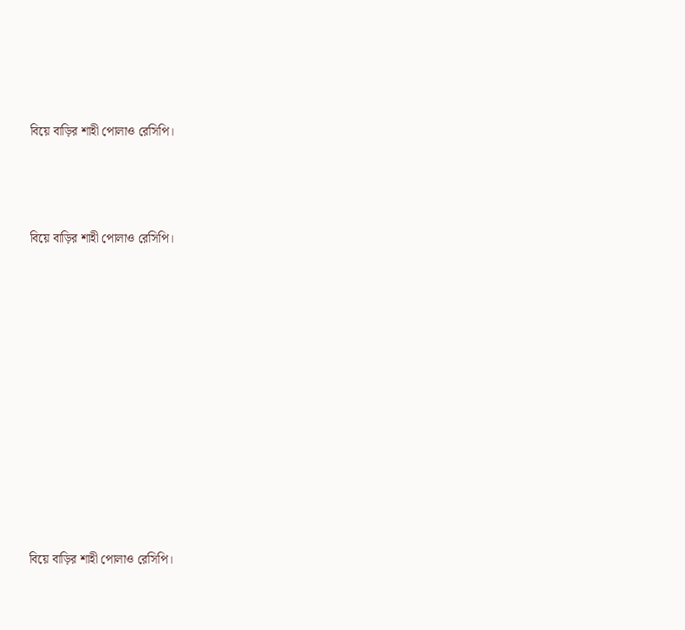বিয়ে বাড়ির শাহী পোলাও রেসিপি।



বিয়ে বাড়ির শাহী পোলাও রেসিপি।











বিয়ে বাড়ির শাহী পোলাও রেসিপি।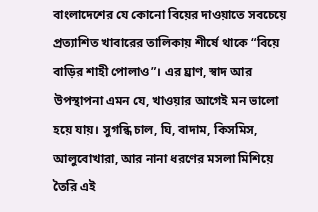বাংলাদেশের যে কোনো বিয়ের দাওয়াতে সবচেয়ে প্রত্যাশিত খাবারের তালিকায় শীর্ষে থাকে “বিয়ে বাড়ির শাহী পোলাও”। এর ঘ্রাণ, স্বাদ আর উপস্থাপনা এমন যে, খাওয়ার আগেই মন ভালো হয়ে যায়। সুগন্ধি চাল, ঘি, বাদাম, কিসমিস, আলুবোখারা, আর নানা ধরণের মসলা মিশিয়ে তৈরি এই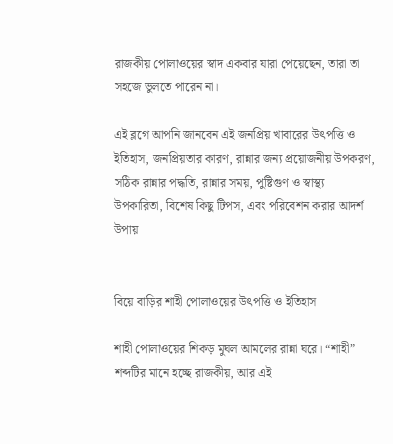রাজকীয় পোলাওয়ের স্বাদ একবার যারা পেয়েছেন, তারা তা সহজে ভুলতে পারেন না।

এই ব্লগে আপনি জানবেন এই জনপ্রিয় খাবারের উৎপত্তি ও ইতিহাস, জনপ্রিয়তার কারণ, রান্নার জন্য প্রয়োজনীয় উপকরণ, সঠিক রান্নার পদ্ধতি, রান্নার সময়, পুষ্টিগুণ ও স্বাস্থ্য উপকারিতা, বিশেষ কিছু টিপস, এবং পরিবেশন করার আদর্শ উপায়


বিয়ে বাড়ির শাহী পোলাওয়ের উৎপত্তি ও ইতিহাস

শাহী পোলাওয়ের শিকড় মুঘল আমলের রান্না ঘরে। “শাহী” শব্দটির মানে হচ্ছে রাজকীয়, আর এই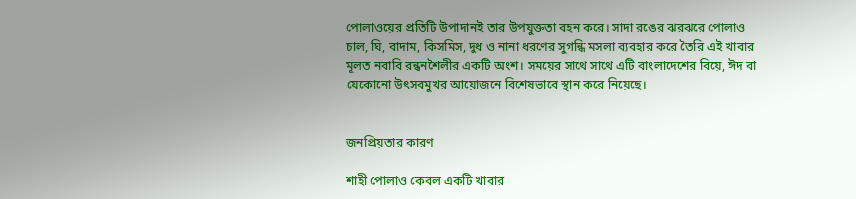পোলাওয়ের প্রতিটি উপাদানই তার উপযুক্ততা বহন করে। সাদা রঙের ঝরঝরে পোলাও চাল, ঘি, বাদাম, কিসমিস, দুধ ও নানা ধরণের সুগন্ধি মসলা ব্যবহার করে তৈরি এই খাবার মূলত নবাবি রন্ধনশৈলীর একটি অংশ। সময়ের সাথে সাথে এটি বাংলাদেশের বিয়ে, ঈদ বা যেকোনো উৎসবমুখর আয়োজনে বিশেষভাবে স্থান করে নিয়েছে।


জনপ্রিয়তার কারণ

শাহী পোলাও কেবল একটি খাবার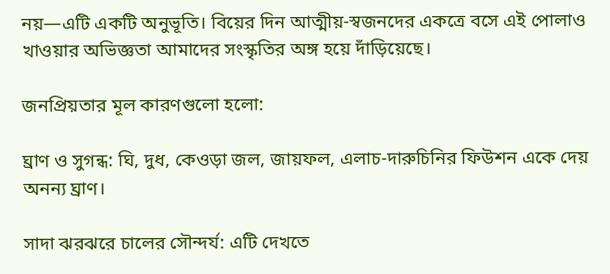নয়—এটি একটি অনুভূতি। বিয়ের দিন আত্মীয়-স্বজনদের একত্রে বসে এই পোলাও খাওয়ার অভিজ্ঞতা আমাদের সংস্কৃতির অঙ্গ হয়ে দাঁড়িয়েছে।

জনপ্রিয়তার মূল কারণগুলো হলো:

ঘ্রাণ ও সুগন্ধ: ঘি, দুধ, কেওড়া জল, জায়ফল, এলাচ-দারুচিনির ফিউশন একে দেয় অনন্য ঘ্রাণ।

সাদা ঝরঝরে চালের সৌন্দর্য: এটি দেখতে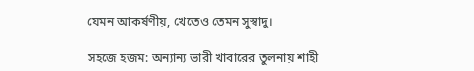যেমন আকর্ষণীয়, খেতেও তেমন সুস্বাদু।

সহজে হজম: অন্যান্য ভারী খাবারের তুলনায় শাহী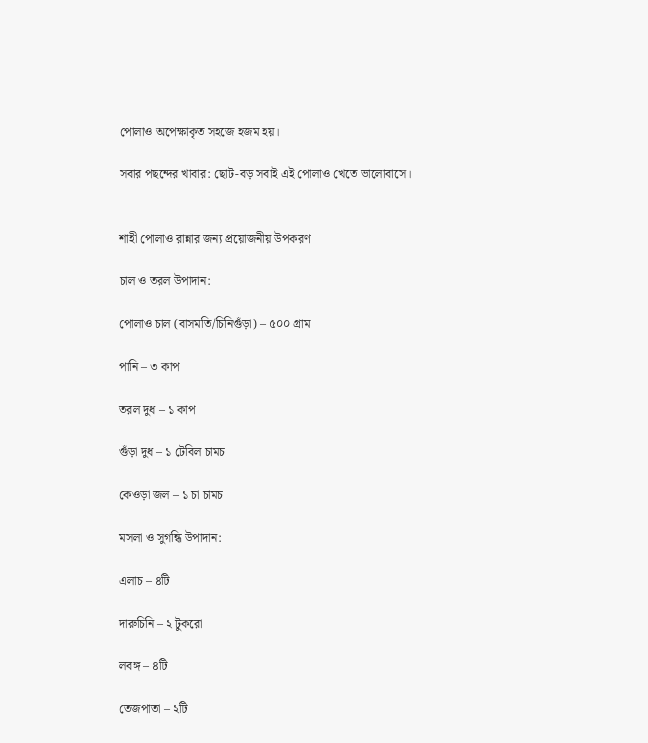পোলাও অপেক্ষাকৃত সহজে হজম হয়।

সবার পছন্দের খাবার: ছোট-বড় সবাই এই পোলাও খেতে ভালোবাসে।


শাহী পোলাও রান্নার জন্য প্রয়োজনীয় উপকরণ

চাল ও তরল উপাদান:

পোলাও চাল (বাসমতি/চিনিগুঁড়া) – ৫০০ গ্রাম

পানি – ৩ কাপ

তরল দুধ – ১ কাপ

গুঁড়া দুধ – ১ টেবিল চামচ

কেওড়া জল – ১ চা চামচ

মসলা ও সুগন্ধি উপাদান:

এলাচ – ৪টি

দারুচিনি – ২ টুকরো

লবঙ্গ – ৪টি

তেজপাতা – ২টি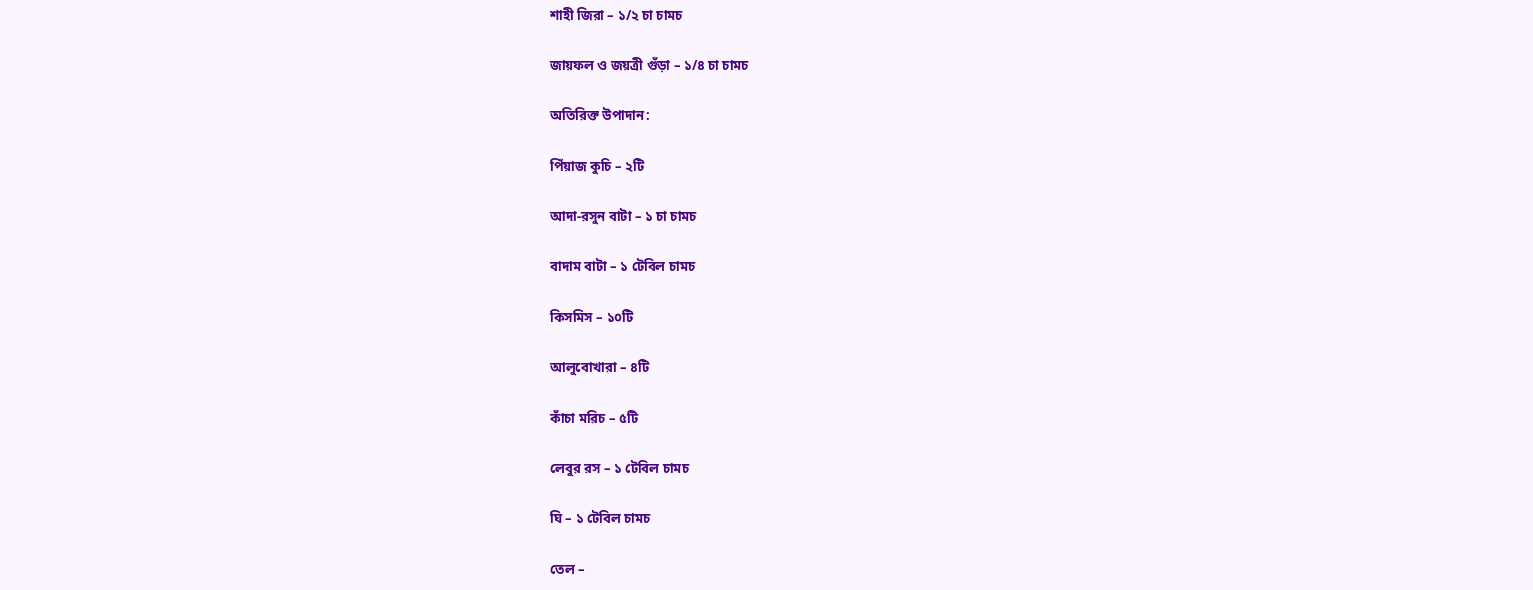শাহী জিরা – ১/২ চা চামচ

জায়ফল ও জয়ত্রী গুঁড়া – ১/৪ চা চামচ

অতিরিক্ত উপাদান:

পিঁয়াজ কুচি – ২টি

আদা-রসুন বাটা – ১ চা চামচ

বাদাম বাটা – ১ টেবিল চামচ

কিসমিস – ১০টি

আলুবোখারা – ৪টি

কাঁচা মরিচ – ৫টি

লেবুর রস – ১ টেবিল চামচ

ঘি – ১ টেবিল চামচ

তেল –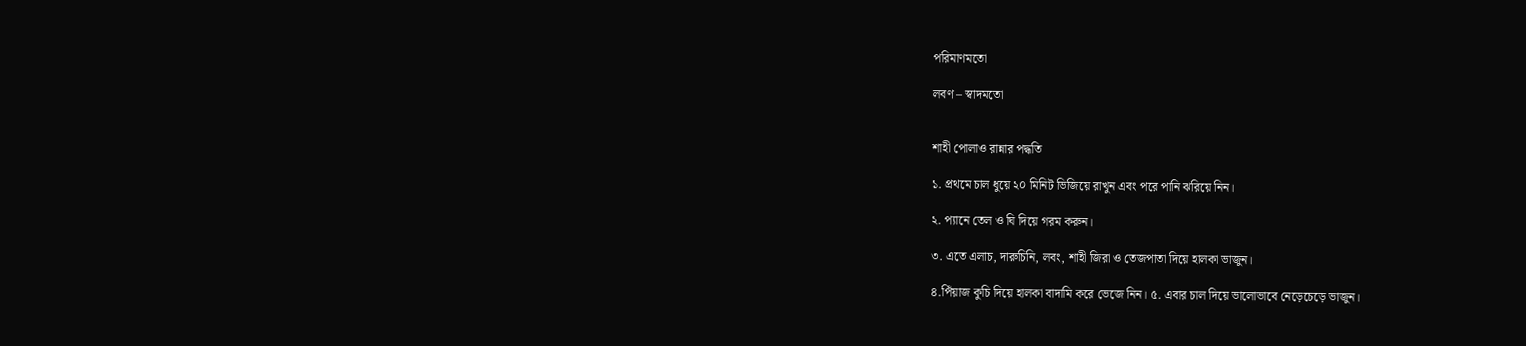পরিমাণমতো

লবণ – স্বাদমতো


শাহী পোলাও রান্নার পদ্ধতি

১. প্রথমে চাল ধুয়ে ২০ মিনিট ভিজিয়ে রাখুন এবং পরে পানি ঝরিয়ে নিন।

২. প্যানে তেল ও ঘি দিয়ে গরম করুন।

৩. এতে এলাচ, দারুচিনি, লবং, শাহী জিরা ও তেজপাতা দিয়ে হালকা ভাজুন।

৪.পিঁয়াজ কুচি দিয়ে হালকা বাদামি করে ভেজে নিন। ৫. এবার চাল দিয়ে ভালোভাবে নেড়েচেড়ে ভাজুন।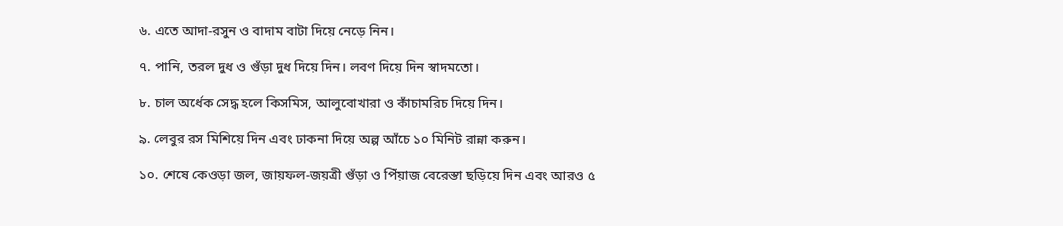৬. এতে আদা-রসুন ও বাদাম বাটা দিয়ে নেড়ে নিন।

৭. পানি, তরল দুধ ও গুঁড়া দুধ দিয়ে দিন। লবণ দিয়ে দিন স্বাদমতো।

৮. চাল অর্ধেক সেদ্ধ হলে কিসমিস, আলুবোখারা ও কাঁচামরিচ দিয়ে দিন।

৯. লেবুর রস মিশিয়ে দিন এবং ঢাকনা দিয়ে অল্প আঁচে ১০ মিনিট রান্না করুন।

১০. শেষে কেওড়া জল, জায়ফল-জয়ত্রী গুঁড়া ও পিঁয়াজ বেরেস্তা ছড়িয়ে দিন এবং আরও ৫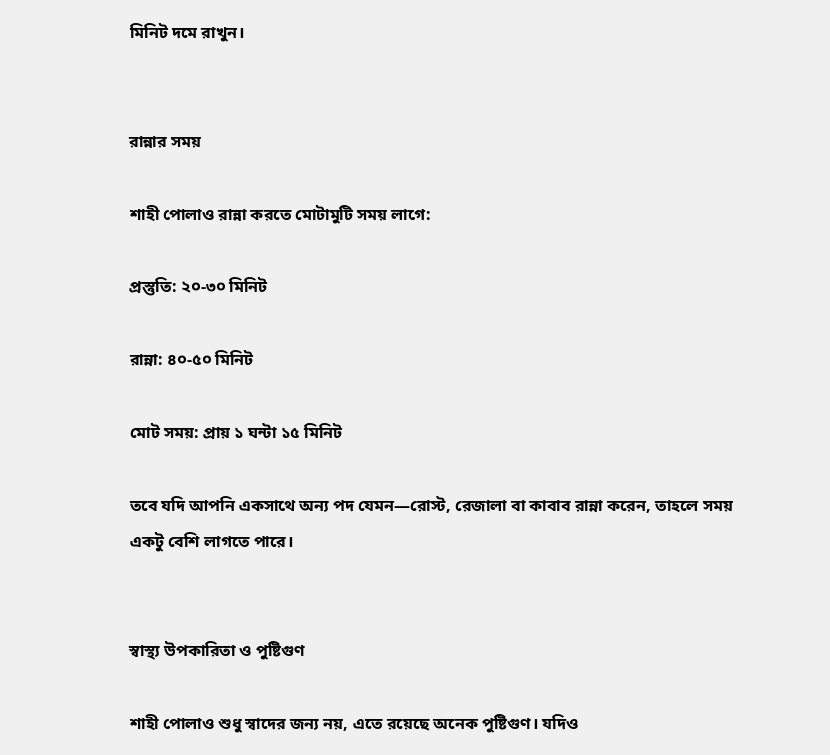মিনিট দমে রাখুন।


রান্নার সময়

শাহী পোলাও রান্না করতে মোটামুটি সময় লাগে:

প্রস্তুতি: ২০-৩০ মিনিট

রান্না: ৪০-৫০ মিনিট

মোট সময়: প্রায় ১ ঘন্টা ১৫ মিনিট

তবে যদি আপনি একসাথে অন্য পদ যেমন—রোস্ট, রেজালা বা কাবাব রান্না করেন, তাহলে সময় একটু বেশি লাগতে পারে।


স্বাস্থ্য উপকারিতা ও পুষ্টিগুণ

শাহী পোলাও শুধু স্বাদের জন্য নয়, এতে রয়েছে অনেক পুষ্টিগুণ। যদিও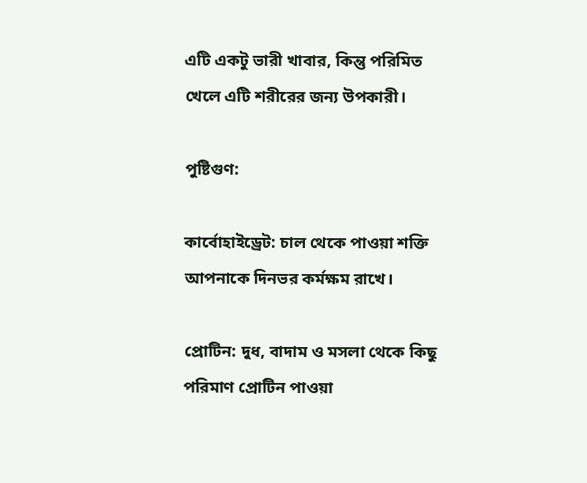এটি একটু ভারী খাবার, কিন্তু পরিমিত খেলে এটি শরীরের জন্য উপকারী।

পুষ্টিগুণ:

কার্বোহাইড্রেট: চাল থেকে পাওয়া শক্তি আপনাকে দিনভর কর্মক্ষম রাখে।

প্রোটিন: দুধ, বাদাম ও মসলা থেকে কিছু পরিমাণ প্রোটিন পাওয়া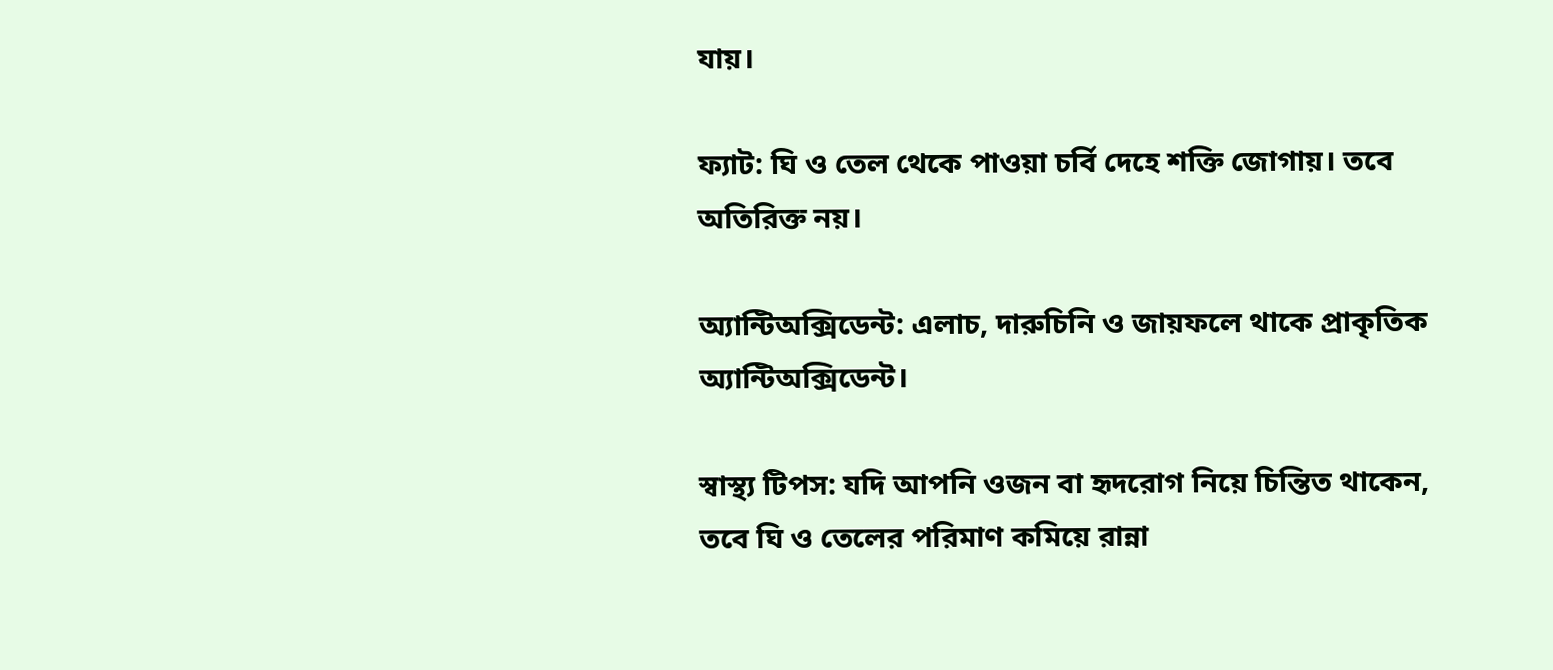যায়।

ফ্যাট: ঘি ও তেল থেকে পাওয়া চর্বি দেহে শক্তি জোগায়। তবে অতিরিক্ত নয়।

অ্যান্টিঅক্সিডেন্ট: এলাচ, দারুচিনি ও জায়ফলে থাকে প্রাকৃতিক অ্যান্টিঅক্সিডেন্ট।

স্বাস্থ্য টিপস: যদি আপনি ওজন বা হৃদরোগ নিয়ে চিন্তিত থাকেন, তবে ঘি ও তেলের পরিমাণ কমিয়ে রান্না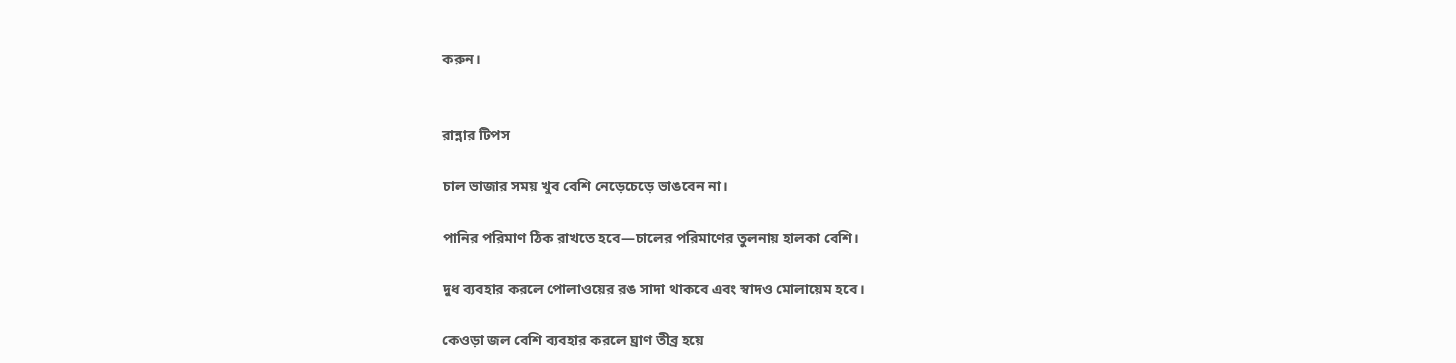করুন।


রান্নার টিপস

চাল ভাজার সময় খুব বেশি নেড়েচেড়ে ভাঙবেন না।

পানির পরিমাণ ঠিক রাখতে হবে—চালের পরিমাণের তুলনায় হালকা বেশি।

দুধ ব্যবহার করলে পোলাওয়ের রঙ সাদা থাকবে এবং স্বাদও মোলায়েম হবে।

কেওড়া জল বেশি ব্যবহার করলে ঘ্রাণ তীব্র হয়ে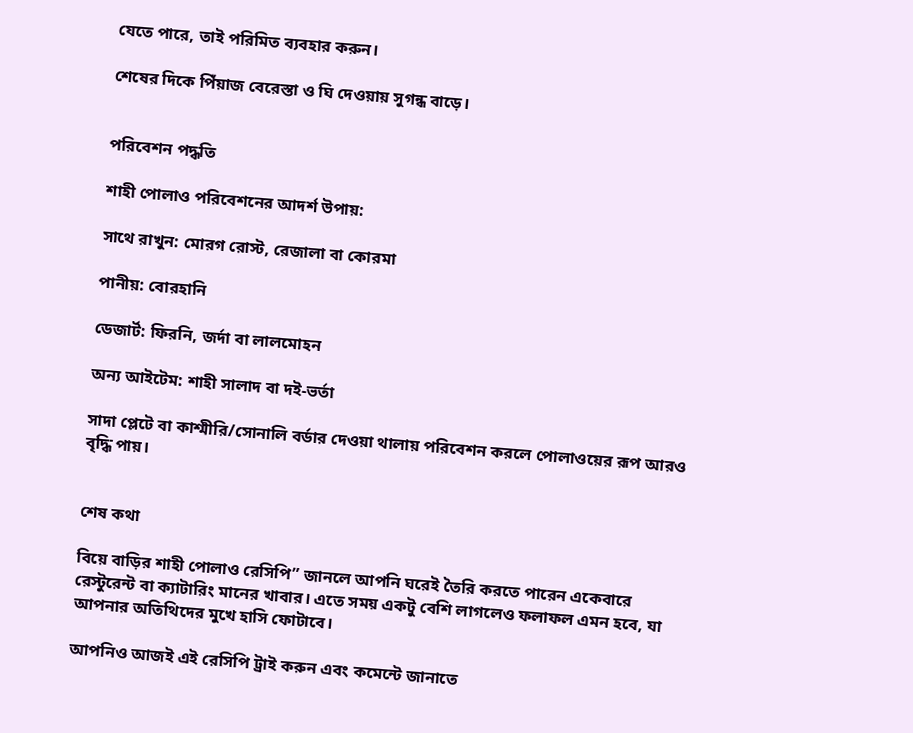যেতে পারে, তাই পরিমিত ব্যবহার করুন।

শেষের দিকে পিঁয়াজ বেরেস্তা ও ঘি দেওয়ায় সুগন্ধ বাড়ে।


পরিবেশন পদ্ধতি

শাহী পোলাও পরিবেশনের আদর্শ উপায়:

সাথে রাখুন: মোরগ রোস্ট, রেজালা বা কোরমা

পানীয়: বোরহানি

ডেজার্ট: ফিরনি, জর্দা বা লালমোহন

অন্য আইটেম: শাহী সালাদ বা দই-ভর্তা

সাদা প্লেটে বা কাশ্মীরি/সোনালি বর্ডার দেওয়া থালায় পরিবেশন করলে পোলাওয়ের রূপ আরও বৃদ্ধি পায়।


শেষ কথা

বিয়ে বাড়ির শাহী পোলাও রেসিপি” জানলে আপনি ঘরেই তৈরি করতে পারেন একেবারে রেস্টুরেন্ট বা ক্যাটারিং মানের খাবার। এতে সময় একটু বেশি লাগলেও ফলাফল এমন হবে, যা আপনার অতিথিদের মুখে হাসি ফোটাবে।

আপনিও আজই এই রেসিপি ট্রাই করুন এবং কমেন্টে জানাতে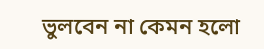ভুলবেন না কেমন হলো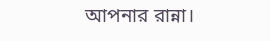আপনার রান্না।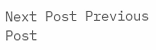Next Post Previous Post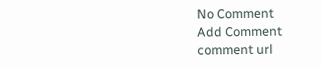No Comment
Add Comment
comment url